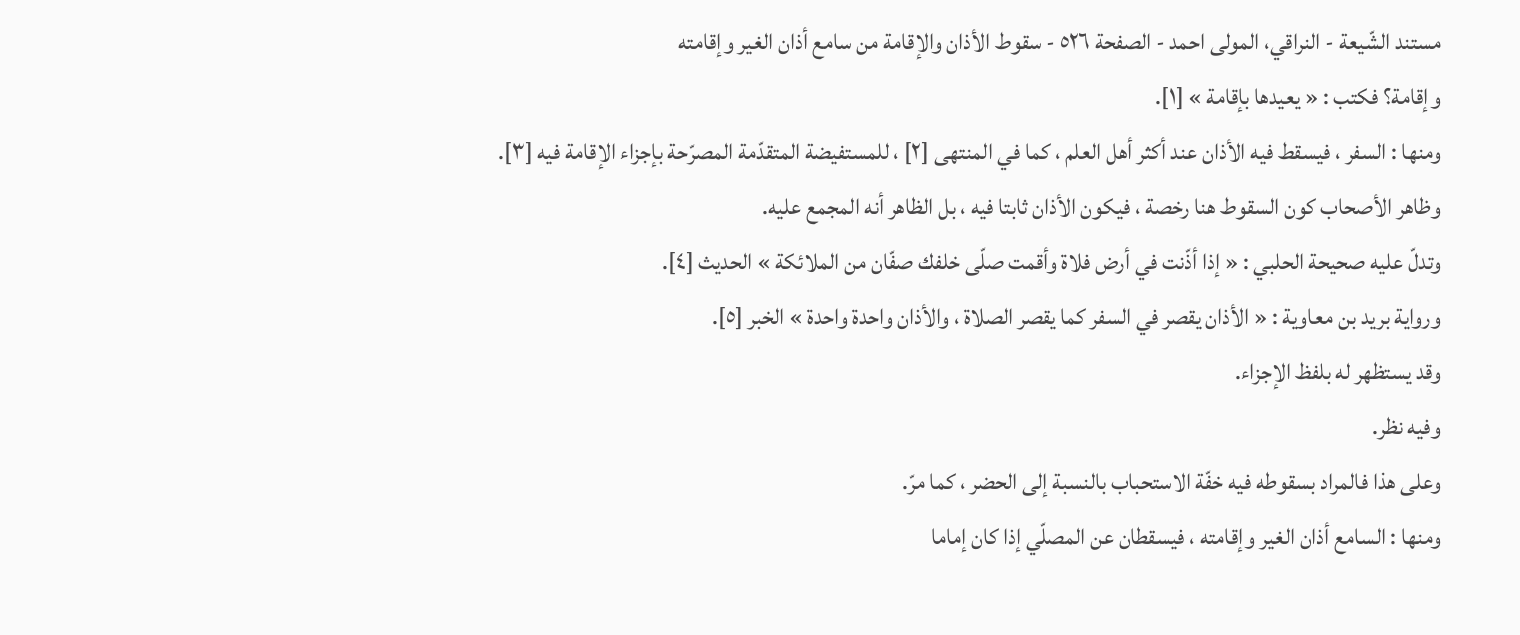مستند الشّيعة - النراقي، المولى احمد - الصفحة ٥٢٦ - سقوط الأذان والإقامة من سامع أذان الغير وإقامته
وإقامة؟ فكتب : « يعيدها بإقامة » [١].
ومنها : السفر ، فيسقط فيه الأذان عند أكثر أهل العلم ، كما في المنتهى [٢] ، للمستفيضة المتقدّمة المصرّحة بإجزاء الإقامة فيه [٣].
وظاهر الأصحاب كون السقوط هنا رخصة ، فيكون الأذان ثابتا فيه ، بل الظاهر أنه المجمع عليه.
وتدلّ عليه صحيحة الحلبي : « إذا أذّنت في أرض فلاة وأقمت صلّى خلفك صفّان من الملائكة » الحديث [٤].
ورواية بريد بن معاوية : « الأذان يقصر في السفر كما يقصر الصلاة ، والأذان واحدة واحدة » الخبر [٥].
وقد يستظهر له بلفظ الإجزاء.
وفيه نظر.
وعلى هذا فالمراد بسقوطه فيه خفّة الاستحباب بالنسبة إلى الحضر ، كما مرّ.
ومنها : السامع أذان الغير وإقامته ، فيسقطان عن المصلّي إذا كان إماما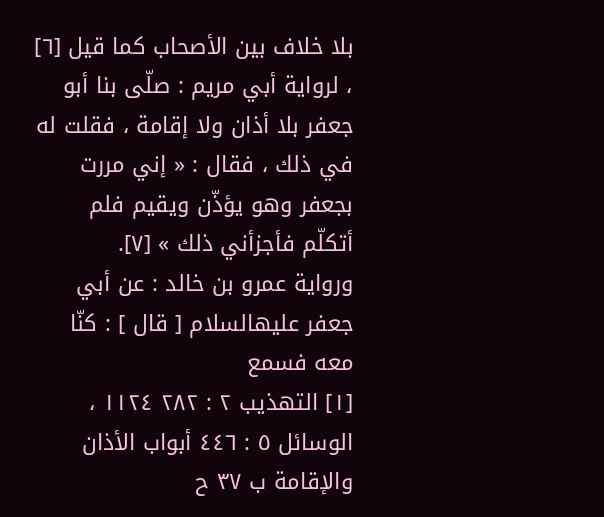بلا خلاف بين الأصحاب كما قيل [٦] ، لرواية أبي مريم : صلّى بنا أبو جعفر بلا أذان ولا إقامة ، فقلت له في ذلك ، فقال : « إني مررت بجعفر وهو يؤذّن ويقيم فلم أتكلّم فأجزأني ذلك » [٧].
ورواية عمرو بن خالد : عن أبي جعفر عليهالسلام [ قال ] : كنّا معه فسمع
[١] التهذيب ٢ : ٢٨٢ ١١٢٤ ، الوسائل ٥ : ٤٤٦ أبواب الأذان والإقامة ب ٣٧ ح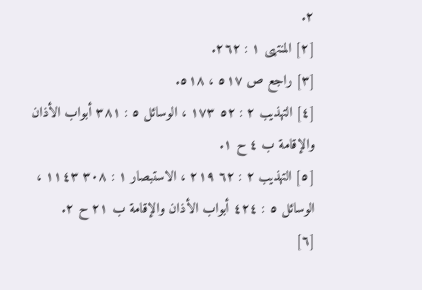٢.
[٢] المنتهى ١ : ٢٦٢.
[٣] راجع ص ٥١٧ ، ٥١٨.
[٤] التهذيب ٢ : ٥٢ ١٧٣ ، الوسائل ٥ : ٣٨١ أبواب الأذان والإقامة ب ٤ ح ١.
[٥] التهذيب ٢ : ٦٢ ٢١٩ ، الاستبصار ١ : ٣٠٨ ١١٤٣ ، الوسائل ٥ : ٤٢٤ أبواب الأذان والإقامة ب ٢١ ح ٢.
[٦]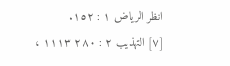انظر الرياض ١ : ١٥٢.
[٧] التهذيب ٢ : ٢٨٠ ١١١٣ ،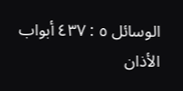الوسائل ٥ : ٤٣٧ أبواب الأذان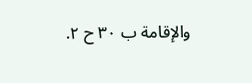والإقامة ب ٣٠ ح ٢.